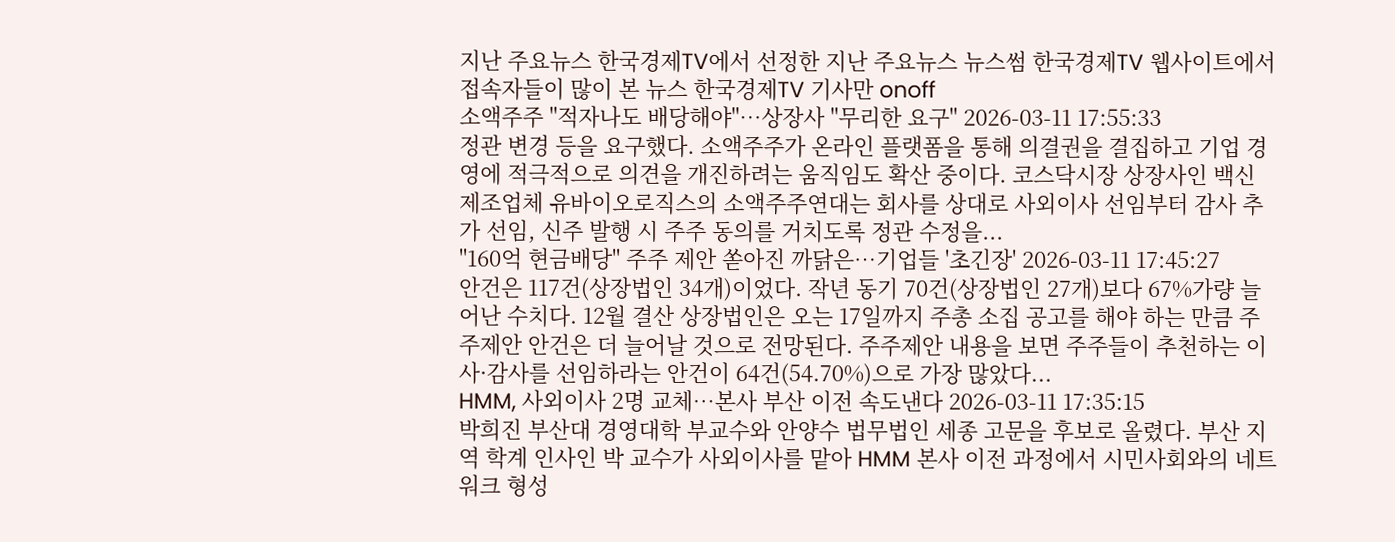지난 주요뉴스 한국경제TV에서 선정한 지난 주요뉴스 뉴스썸 한국경제TV 웹사이트에서 접속자들이 많이 본 뉴스 한국경제TV 기사만 onoff
소액주주 "적자나도 배당해야"…상장사 "무리한 요구" 2026-03-11 17:55:33
정관 변경 등을 요구했다. 소액주주가 온라인 플랫폼을 통해 의결권을 결집하고 기업 경영에 적극적으로 의견을 개진하려는 움직임도 확산 중이다. 코스닥시장 상장사인 백신 제조업체 유바이오로직스의 소액주주연대는 회사를 상대로 사외이사 선임부터 감사 추가 선임, 신주 발행 시 주주 동의를 거치도록 정관 수정을...
"160억 현금배당" 주주 제안 쏟아진 까닭은…기업들 '초긴장' 2026-03-11 17:45:27
안건은 117건(상장법인 34개)이었다. 작년 동기 70건(상장법인 27개)보다 67%가량 늘어난 수치다. 12월 결산 상장법인은 오는 17일까지 주총 소집 공고를 해야 하는 만큼 주주제안 안건은 더 늘어날 것으로 전망된다. 주주제안 내용을 보면 주주들이 추천하는 이사·감사를 선임하라는 안건이 64건(54.70%)으로 가장 많았다...
HMM, 사외이사 2명 교체…본사 부산 이전 속도낸다 2026-03-11 17:35:15
박희진 부산대 경영대학 부교수와 안양수 법무법인 세종 고문을 후보로 올렸다. 부산 지역 학계 인사인 박 교수가 사외이사를 맡아 HMM 본사 이전 과정에서 시민사회와의 네트워크 형성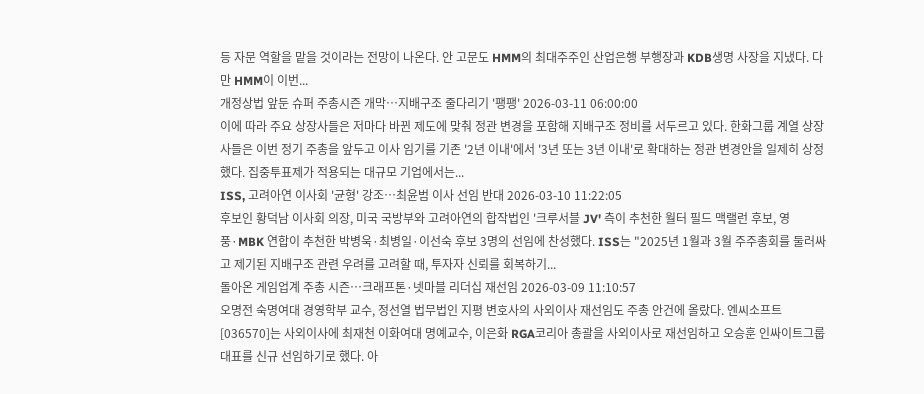등 자문 역할을 맡을 것이라는 전망이 나온다. 안 고문도 HMM의 최대주주인 산업은행 부행장과 KDB생명 사장을 지냈다. 다만 HMM이 이번...
개정상법 앞둔 슈퍼 주총시즌 개막…지배구조 줄다리기 '팽팽' 2026-03-11 06:00:00
이에 따라 주요 상장사들은 저마다 바뀐 제도에 맞춰 정관 변경을 포함해 지배구조 정비를 서두르고 있다. 한화그룹 계열 상장사들은 이번 정기 주총을 앞두고 이사 임기를 기존 '2년 이내'에서 '3년 또는 3년 이내'로 확대하는 정관 변경안을 일제히 상정했다. 집중투표제가 적용되는 대규모 기업에서는...
ISS, 고려아연 이사회 '균형' 강조…최윤범 이사 선임 반대 2026-03-10 11:22:05
후보인 황덕남 이사회 의장, 미국 국방부와 고려아연의 합작법인 '크루서블 JV' 측이 추천한 월터 필드 맥랠런 후보, 영풍·MBK 연합이 추천한 박병욱·최병일·이선숙 후보 3명의 선임에 찬성했다. ISS는 "2025년 1월과 3월 주주총회를 둘러싸고 제기된 지배구조 관련 우려를 고려할 때, 투자자 신뢰를 회복하기...
돌아온 게임업계 주총 시즌…크래프톤·넷마블 리더십 재선임 2026-03-09 11:10:57
오명전 숙명여대 경영학부 교수, 정선열 법무법인 지평 변호사의 사외이사 재선임도 주총 안건에 올랐다. 엔씨소프트[036570]는 사외이사에 최재천 이화여대 명예교수, 이은화 RGA코리아 총괄을 사외이사로 재선임하고 오승훈 인싸이트그룹 대표를 신규 선임하기로 했다. 아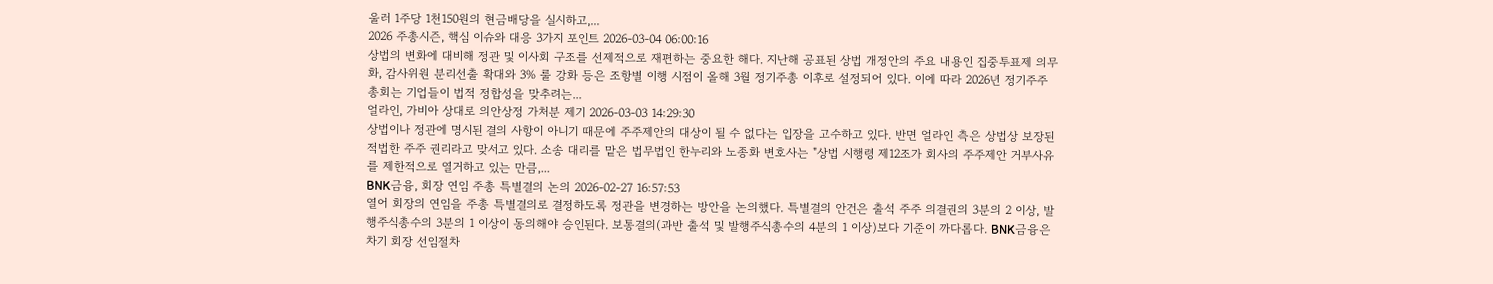울러 1주당 1천150원의 현금배당을 실시하고,...
2026 주총시즌, 핵심 이슈와 대응 3가지 포인트 2026-03-04 06:00:16
상법의 변화에 대비해 정관 및 이사회 구조를 선제적으로 재편하는 중요한 해다. 지난해 공표된 상법 개정안의 주요 내용인 집중투표제 의무화, 감사위원 분리선출 확대와 3% 룰 강화 등은 조항별 이행 시점이 올해 3월 정기주총 이후로 설정되어 있다. 이에 따라 2026년 정기주주총회는 기업들이 법적 정합성을 맞추려는...
얼라인, 가비아 상대로 의안상정 가처분 제기 2026-03-03 14:29:30
상법이나 정관에 명시된 결의 사항이 아니기 때문에 주주제안의 대상이 될 수 없다는 입장을 고수하고 있다. 반면 얼라인 측은 상법상 보장된 적법한 주주 권리라고 맞서고 있다. 소송 대리를 맡은 법무법인 한누리와 노종화 변호사는 "상법 시행령 제12조가 회사의 주주제안 거부사유를 제한적으로 열거하고 있는 만큼,...
BNK금융, 회장 연임 주총 특별결의 논의 2026-02-27 16:57:53
열어 회장의 연임을 주총 특별결의로 결정하도록 정관을 변경하는 방안을 논의했다. 특별결의 안건은 출석 주주 의결권의 3분의 2 이상, 발행주식총수의 3분의 1 이상이 동의해야 승인된다. 보통결의(과반 출석 및 발행주식총수의 4분의 1 이상)보다 기준이 까다롭다. BNK금융은 차기 회장 선임절차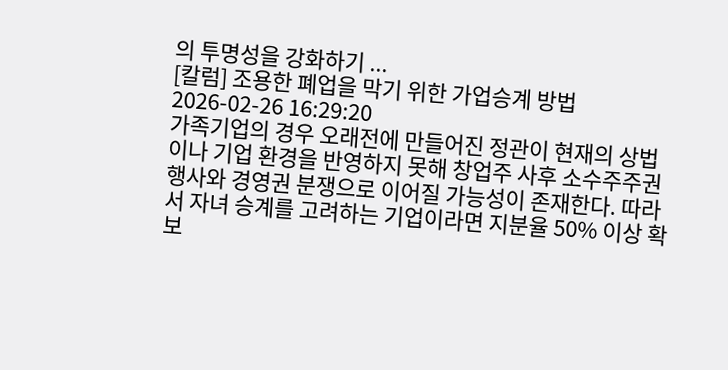의 투명성을 강화하기 ...
[칼럼] 조용한 폐업을 막기 위한 가업승계 방법 2026-02-26 16:29:20
가족기업의 경우 오래전에 만들어진 정관이 현재의 상법이나 기업 환경을 반영하지 못해 창업주 사후 소수주주권 행사와 경영권 분쟁으로 이어질 가능성이 존재한다. 따라서 자녀 승계를 고려하는 기업이라면 지분율 50% 이상 확보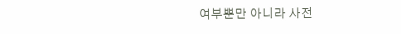여부뿐만 아니라 사전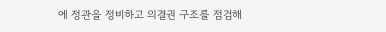에 정관을 정비하고 의결권 구조를 점검해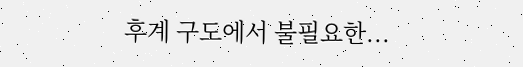후계 구도에서 불필요한...